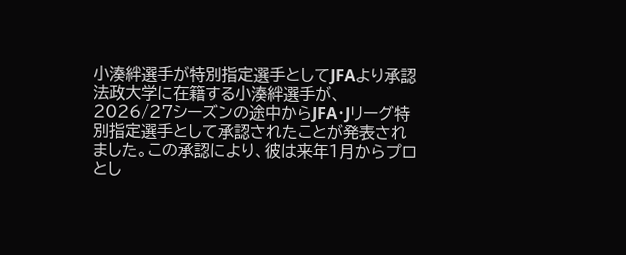小湊絆選手が特別指定選手としてJFAより承認
法政大学に在籍する小湊絆選手が、2026/27シーズンの途中からJFA・Jリーグ特別指定選手として承認されたことが発表されました。この承認により、彼は来年1月からプロとし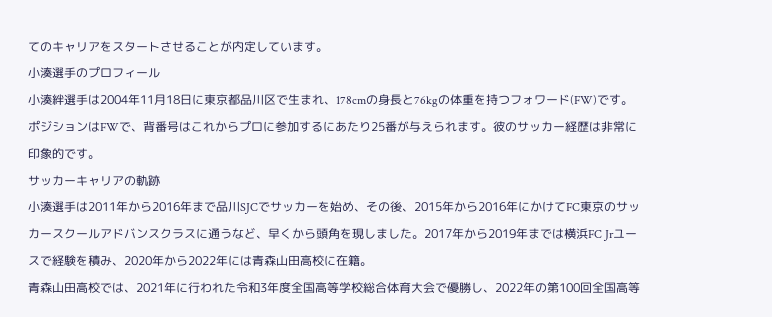てのキャリアをスタートさせることが内定しています。
小湊選手のプロフィール
小湊絆選手は2004年11月18日に東京都品川区で生まれ、178cmの身長と76kgの体重を持つフォワード(FW)です。ポジションはFWで、背番号はこれからプロに参加するにあたり25番が与えられます。彼のサッカー経歴は非常に印象的です。
サッカーキャリアの軌跡
小湊選手は2011年から2016年まで品川SJCでサッカーを始め、その後、2015年から2016年にかけてFC東京のサッカースクールアドバンスクラスに通うなど、早くから頭角を現しました。2017年から2019年までは横浜FC Jrユースで経験を積み、2020年から2022年には青森山田高校に在籍。
青森山田高校では、2021年に行われた令和3年度全国高等学校総合体育大会で優勝し、2022年の第100回全国高等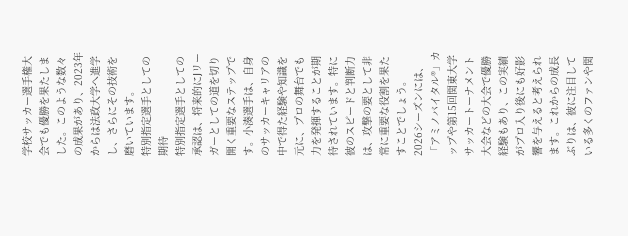学校サッカー選手権大会でも優勝を果たしました。このような数々の成果があり、2023年からは法政大学へ進学し、さらにその技術を磨いています。
特別指定選手としての期待
特別指定選手としての承認は、将来的にJリーガーとしての道を切り開く重要なステップです。小湊選手は、自身のサッカーキャリアの中で得た経験や知識を元に、プロの舞台でも力を発揮することが期待されています。特に彼のスピードと判断力は、攻撃の要として非常に重要な役割を果たすことでしょう。
2026シーズンには、「アミノバイタル®」カップや第15回関東大学サッカートーナメント大会などの大会で優勝経験もあり、この実績がプロ入り後にも好影響を与えると考えられます。これからの成長ぶりは、彼に注目している多くのファンや関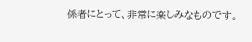係者にとって、非常に楽しみなものです。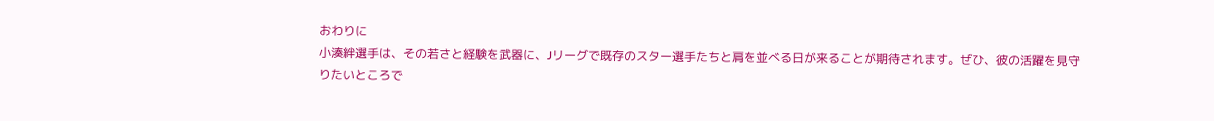おわりに
小湊絆選手は、その若さと経験を武器に、Jリーグで既存のスター選手たちと肩を並べる日が来ることが期待されます。ぜひ、彼の活躍を見守りたいところで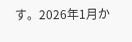す。2026年1月か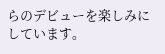らのデビューを楽しみにしています。